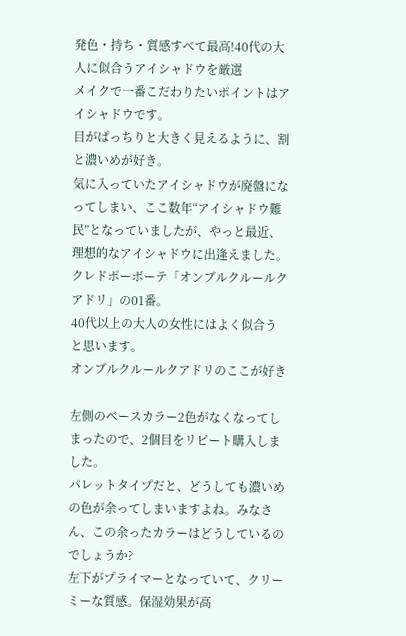発色・持ち・質感すべて最高!40代の大人に似合うアイシャドウを厳選
メイクで一番こだわりたいポイントはアイシャドウです。
目がぱっちりと大きく見えるように、割と濃いめが好き。
気に入っていたアイシャドウが廃盤になってしまい、ここ数年“アイシャドウ難民”となっていましたが、やっと最近、理想的なアイシャドウに出逢えました。
クレドポーボーテ「オンブルクルールクアドリ」の01番。
40代以上の大人の女性にはよく似合うと思います。
オンブルクルールクアドリのここが好き

左側のベースカラー2色がなくなってしまったので、2個目をリピート購入しました。
パレットタイプだと、どうしても濃いめの色が余ってしまいますよね。みなさん、この余ったカラーはどうしているのでしょうか?
左下がプライマーとなっていて、クリーミーな質感。保湿効果が高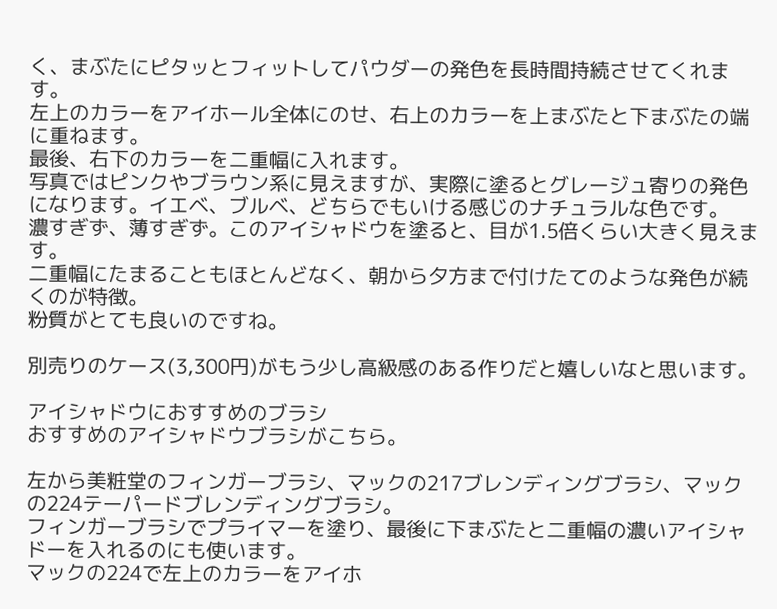く、まぶたにピタッとフィットしてパウダーの発色を長時間持続させてくれます。
左上のカラーをアイホール全体にのせ、右上のカラーを上まぶたと下まぶたの端に重ねます。
最後、右下のカラーを二重幅に入れます。
写真ではピンクやブラウン系に見えますが、実際に塗るとグレージュ寄りの発色になります。イエベ、ブルベ、どちらでもいける感じのナチュラルな色です。
濃すぎず、薄すぎず。このアイシャドウを塗ると、目が1.5倍くらい大きく見えます。
二重幅にたまることもほとんどなく、朝から夕方まで付けたてのような発色が続くのが特徴。
粉質がとても良いのですね。

別売りのケース(3,300円)がもう少し高級感のある作りだと嬉しいなと思います。

アイシャドウにおすすめのブラシ
おすすめのアイシャドウブラシがこちら。

左から美粧堂のフィンガーブラシ、マックの217ブレンディングブラシ、マックの224テーパードブレンディングブラシ。
フィンガーブラシでプライマーを塗り、最後に下まぶたと二重幅の濃いアイシャドーを入れるのにも使います。
マックの224で左上のカラーをアイホ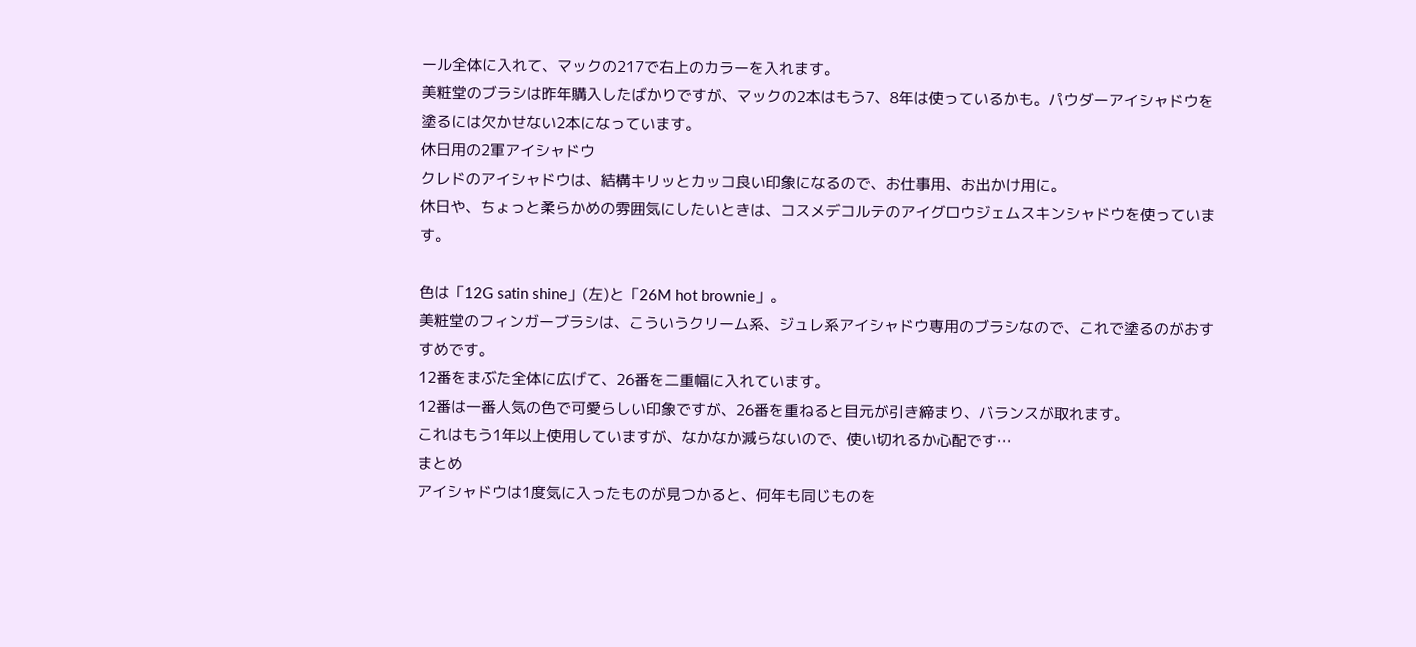ール全体に入れて、マックの217で右上のカラーを入れます。
美粧堂のブラシは昨年購入したばかりですが、マックの2本はもう7、8年は使っているかも。パウダーアイシャドウを塗るには欠かせない2本になっています。
休日用の2軍アイシャドウ
クレドのアイシャドウは、結構キリッとカッコ良い印象になるので、お仕事用、お出かけ用に。
休日や、ちょっと柔らかめの雰囲気にしたいときは、コスメデコルテのアイグロウジェムスキンシャドウを使っています。

色は「12G satin shine」(左)と「26M hot brownie」。
美粧堂のフィンガーブラシは、こういうクリーム系、ジュレ系アイシャドウ専用のブラシなので、これで塗るのがおすすめです。
12番をまぶた全体に広げて、26番を二重幅に入れています。
12番は一番人気の色で可愛らしい印象ですが、26番を重ねると目元が引き締まり、バランスが取れます。
これはもう1年以上使用していますが、なかなか減らないので、使い切れるか心配です…
まとめ
アイシャドウは1度気に入ったものが見つかると、何年も同じものを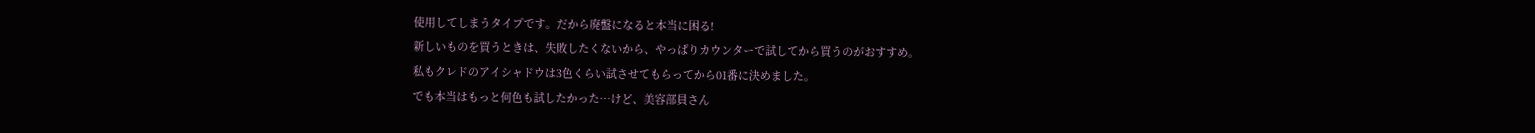使用してしまうタイプです。だから廃盤になると本当に困る!
新しいものを買うときは、失敗したくないから、やっぱりカウンターで試してから買うのがおすすめ。
私もクレドのアイシャドウは3色くらい試させてもらってから01番に決めました。
でも本当はもっと何色も試したかった…けど、美容部員さん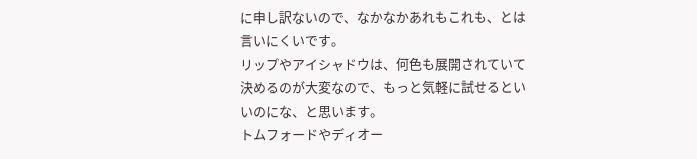に申し訳ないので、なかなかあれもこれも、とは言いにくいです。
リップやアイシャドウは、何色も展開されていて決めるのが大変なので、もっと気軽に試せるといいのにな、と思います。
トムフォードやディオー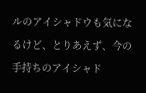ルのアイシャドウも気になるけど、とりあえず、今の手持ちのアイシャド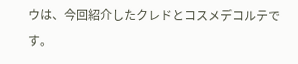ウは、今回紹介したクレドとコスメデコルテです。